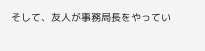そして、友人が事務局長をやってい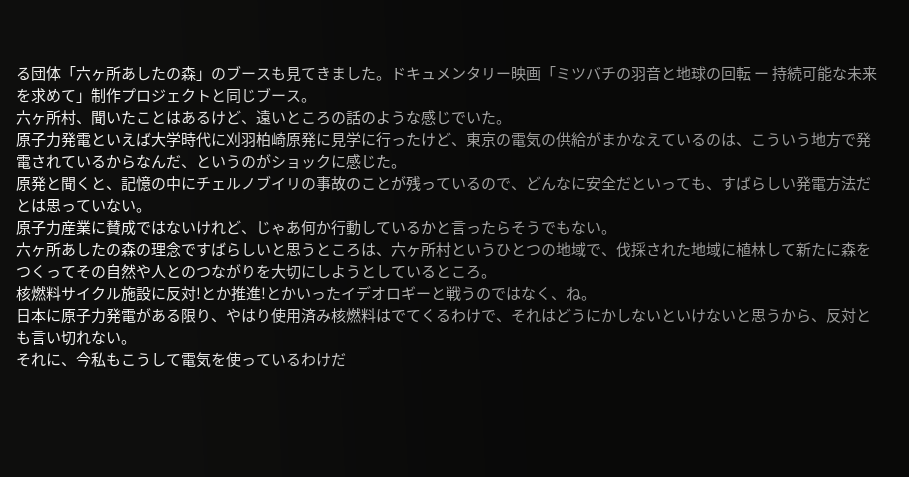る団体「六ヶ所あしたの森」のブースも見てきました。ドキュメンタリー映画「ミツバチの羽音と地球の回転 ー 持続可能な未来を求めて」制作プロジェクトと同じブース。
六ヶ所村、聞いたことはあるけど、遠いところの話のような感じでいた。
原子力発電といえば大学時代に刈羽柏崎原発に見学に行ったけど、東京の電気の供給がまかなえているのは、こういう地方で発電されているからなんだ、というのがショックに感じた。
原発と聞くと、記憶の中にチェルノブイリの事故のことが残っているので、どんなに安全だといっても、すばらしい発電方法だとは思っていない。
原子力産業に賛成ではないけれど、じゃあ何か行動しているかと言ったらそうでもない。
六ヶ所あしたの森の理念ですばらしいと思うところは、六ヶ所村というひとつの地域で、伐採された地域に植林して新たに森をつくってその自然や人とのつながりを大切にしようとしているところ。
核燃料サイクル施設に反対!とか推進!とかいったイデオロギーと戦うのではなく、ね。
日本に原子力発電がある限り、やはり使用済み核燃料はでてくるわけで、それはどうにかしないといけないと思うから、反対とも言い切れない。
それに、今私もこうして電気を使っているわけだ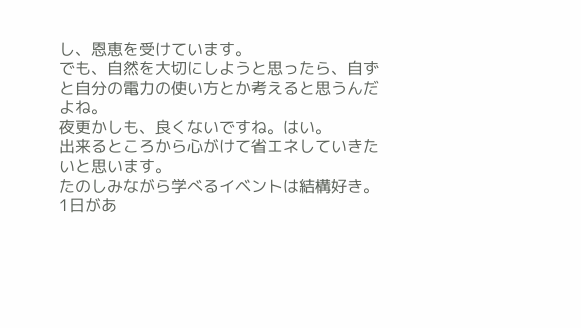し、恩恵を受けています。
でも、自然を大切にしようと思ったら、自ずと自分の電力の使い方とか考えると思うんだよね。
夜更かしも、良くないですね。はい。
出来るところから心がけて省エネしていきたいと思います。
たのしみながら学べるイベントは結構好き。
1日があ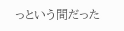っという間だった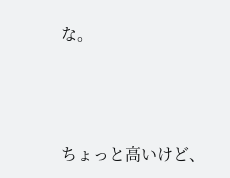な。



ちょっと高いけど、